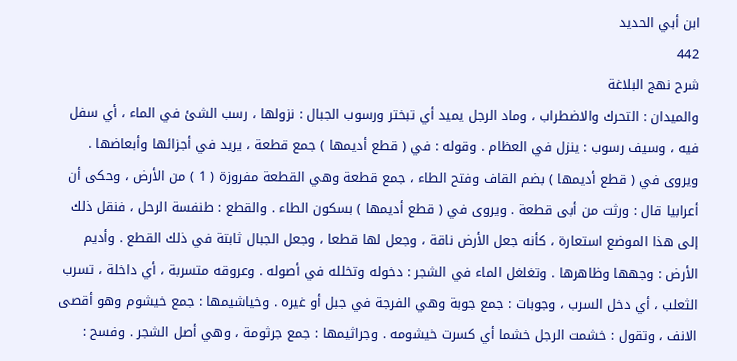ابن أبي الحديد
442
شرح نهج البلاغة
والميدان : التحرك والاضطراب ، وماد الرجل يميد أي تبختر ورسوب الجبال : نزولها ، رسب الشئ في الماء ، أي سفل فيه ، وسيف رسوب : ينزل في العظام . وقوله : في ( قطع أديمها ) جمع قطعة ، يريد في أجزائها وأبعاضها . ويروى في ( قطع أديمها ) بضم القاف وفتح الطاء ، جمع قطعة وهي القطعة مفروزة ( 1 ) من الأرض ، وحكى أن أعرابيا قال : ورثت من أبى قطعة . ويروى في ( قطع أديمها ) بسكون الطاء . والقطع : طنفسة الرحل ، فنقل ذلك إلى هذا الموضع استعارة ، كأنه جعل الأرض ناقة ، وجعل لها قطعا ، وجعل الجبال ثابتة في ذلك القطع . وأديم الأرض : وجهها وظاهرها . وتغلغل الماء في الشجر : دخوله وتخلله في أصوله . وعروقه متسربة ، أي داخلة ، تسرب الثعلب ، أي دخل السرب ، وجوبات : جمع جوبة وهي الفرجة في جبل أو غيره . وخياشيمها : جمع خيشوم وهو أقصى الانف ، وتقول : خشمت الرجل خشما أي كسرت خيشومه . وجراثيمها : جمع جرثومة ، وهي أصل الشجر . وفسح :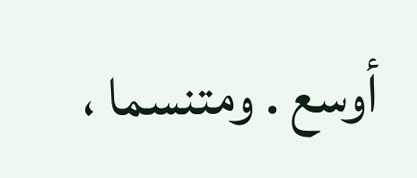أوسع . ومتنسما ،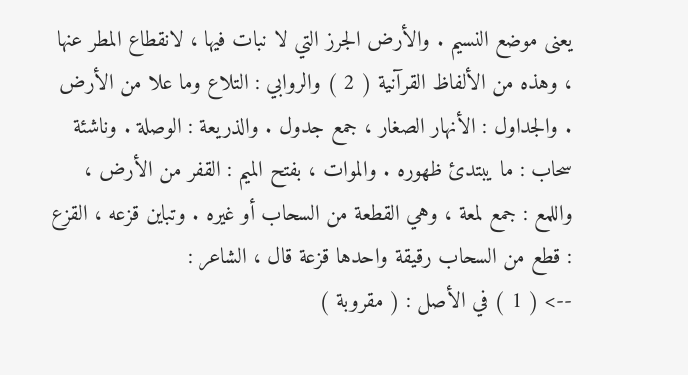يعنى موضع النسيم . والأرض الجرز التي لا نبات فيها ، لانقطاع المطر عنها ، وهذه من الألفاظ القرآنية ( 2 ) والروابي : التلاع وما علا من الأرض . والجداول : الأنهار الصغار ، جمع جدول . والذريعة : الوصلة . وناشئة سحاب : ما يبتدئ ظهوره . والموات ، بفتح الميم : القفر من الأرض ، واللمع : جمع لمعة ، وهي القطعة من السحاب أو غيره . وتباين قزعه ، القزع : قطع من السحاب رقيقة واحدها قزعة قال ، الشاعر :
--> ( 1 ) في الأصل : ( مقروبة )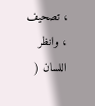، تصحيف ، وانظر اللسان (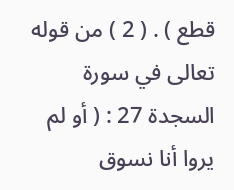قطع ) . ( 2 ) من قوله تعالى في سورة السجدة 27 : ( أو لم يروا أنا نسوق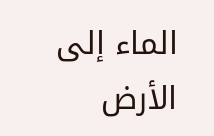الماء إلى الأرض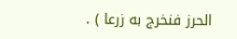الحرز فنخرج به زرعا ) .